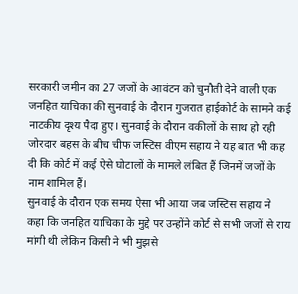सरकारी जमीन का 27 जजों के आवंटन को चुनौती देने वाली एक जनहित याचिका की सुनवाई के दौरान गुजरात हाईकोर्ट के सामने कई नाटकीय दृश्य पैदा हुए। सुनवाई के दौरान वकीलों के साथ हो रही जोरदार बहस के बीच चीफ जस्टिस वीएम सहाय ने यह बात भी कह दी कि कोर्ट में कई ऐसे घोटालों के मामले लंबित हैं जिनमें जजों के नाम शामिल हैं।
सुनवाई के दौरान एक समय ऐसा भी आया जब जस्टिस सहाय ने कहा कि जनहित याचिका के मुद्दे पर उन्होंने कोर्ट से सभी जजों से राय मांगी थी लेकिन किसी ने भी मुझसे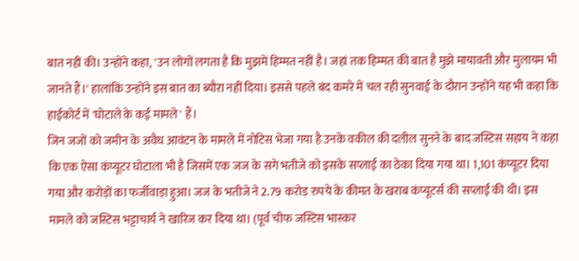बात नहीं की। उन्होंने कहा, 'उन लोगों लगता है कि मुझमें हिम्मत नहीं है। जहां तक हिम्मत की बात है मुझे मायावती और मुलायम भी जानते हैं।' हालांकि उन्होंने इस बात का ब्यौरा नहीं दिया। इससे पहले बंद कमरे में चल रही सुनवाई के दौरान उन्होंने यह भी कहा कि हाईकोर्ट में 'घोटाले के कई मामले' हैं।
जिन जजों को जमीन के अवैध आवंटन के मामले में नोटिस भेजा गया है उनके वकील की दलील सुनने के बाद जस्टिस सहाय ने कहा कि एक ऐसा कंप्यूटर घोटाला भी है जिसमें एक जज के सगे भतीजे को इसके सप्लाई का ठेका दिया गया था। 1,101 कंप्यूटर दिया गया और करोड़ों का फर्जीवाड़ा हुआ। जज के भतीजे ने 2.79 करोड़ रुपये के कीमत के खराब कंप्यूटर्स की सप्लाई की थी। इस मामले को जस्टिस भट्टाचार्य ने खारिज कर दिया था। (पूर्व चीफ जस्टिस भास्कर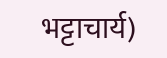भट्टाचार्य)